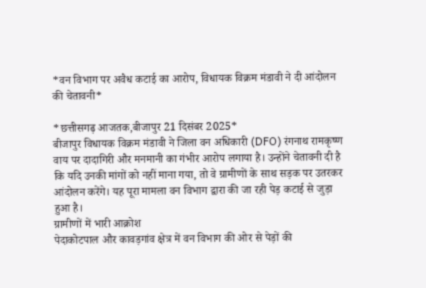*वन विभाग पर अवैध कटाई का आरोप, विधायक विक्रम मंडावी ने दी आंदोलन की चेतावनी*

*छत्तीसगढ़ आजतक,बीजापुर 21 दिसंबर 2025*
बीजापुर विधायक विक्रम मंडावी ने जिला वन अधिकारी (DFO) रंगनाथ रामकृष्ण वाय पर दादागिरी और मनमानी का गंभीर आरोप लगाया है। उन्होंने चेतावनी दी है कि यदि उनकी मांगों को नहीं माना गया, तो वे ग्रामीणों के साथ सड़क पर उतरकर आंदोलन करेंगे। यह पूरा मामला वन विभाग द्वारा की जा रही पेड़ कटाई से जुड़ा हुआ है।
ग्रामीणों में भारी आक्रोश
पेदाकोटपाल और कावड़गांव क्षेत्र में वन विभाग की ओर से पेड़ों की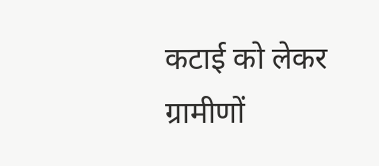कटाई को लेकर ग्रामीणों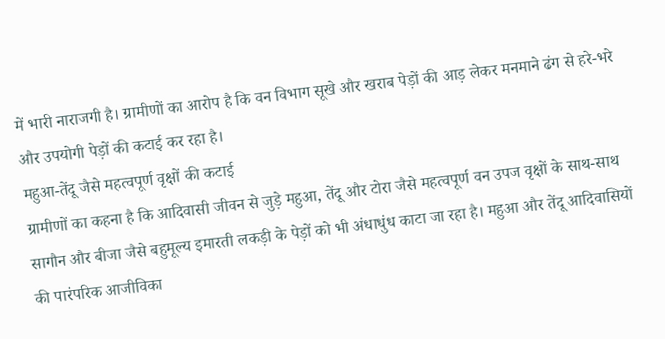में भारी नाराजगी है। ग्रामीणों का आरोप है कि वन विभाग सूखे और खराब पेड़ों की आड़ लेकर मनमाने ढंग से हरे-भरे और उपयोगी पेड़ों की कटाई कर रहा है।
महुआ-तेंदू जैसे महत्वपूर्ण वृक्षों की कटाई
ग्रामीणों का कहना है कि आदिवासी जीवन से जुड़े महुआ, तेंदू और टोरा जैसे महत्वपूर्ण वन उपज वृक्षों के साथ-साथ सागौन और बीजा जैसे बहुमूल्य इमारती लकड़ी के पेड़ों को भी अंधाधुंध काटा जा रहा है। महुआ और तेंदू आदिवासियों की पारंपरिक आजीविका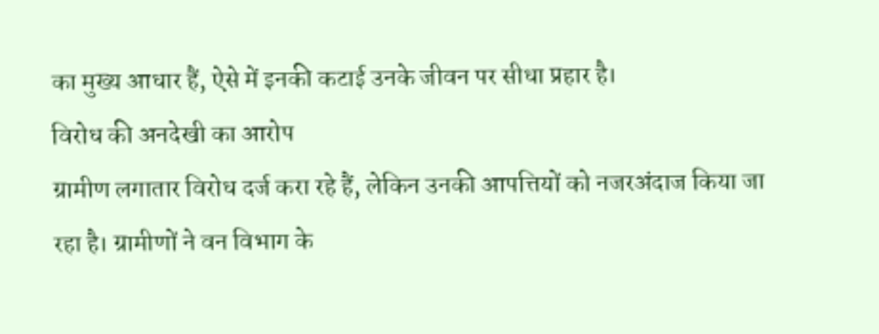का मुख्य आधार हैं, ऐसे में इनकी कटाई उनके जीवन पर सीधा प्रहार है।
विरोध की अनदेखी का आरोप
ग्रामीण लगातार विरोध दर्ज करा रहे हैं, लेकिन उनकी आपत्तियों को नजरअंदाज किया जा रहा है। ग्रामीणों ने वन विभाग के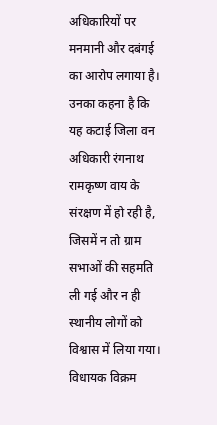अधिकारियों पर मनमानी और दबंगई का आरोप लगाया है। उनका कहना है कि यह कटाई जिला वन अधिकारी रंगनाथ रामकृष्ण वाय के संरक्षण में हो रही है, जिसमें न तो ग्राम सभाओं की सहमति ली गई और न ही स्थानीय लोगों को विश्वास में लिया गया।
विधायक विक्रम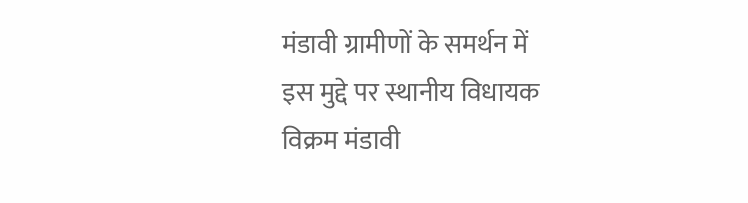मंडावी ग्रामीणों के समर्थन में
इस मुद्दे पर स्थानीय विधायक विक्रम मंडावी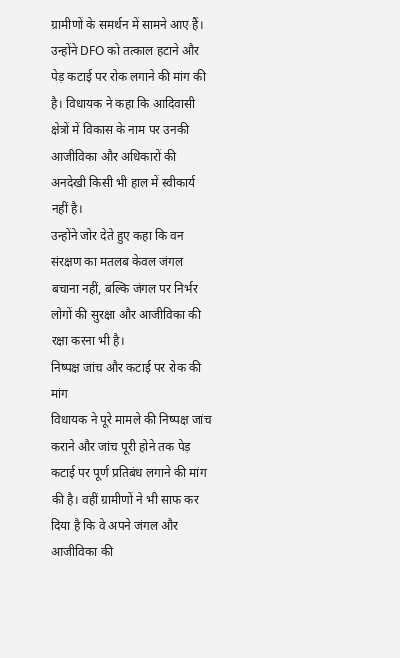ग्रामीणों के समर्थन में सामने आए हैं। उन्होंने DFO को तत्काल हटाने और पेड़ कटाई पर रोक लगाने की मांग की है। विधायक ने कहा कि आदिवासी क्षेत्रों में विकास के नाम पर उनकी आजीविका और अधिकारों की अनदेखी किसी भी हाल में स्वीकार्य नहीं है।
उन्होंने जोर देते हुए कहा कि वन संरक्षण का मतलब केवल जंगल बचाना नहीं, बल्कि जंगल पर निर्भर लोगों की सुरक्षा और आजीविका की रक्षा करना भी है।
निष्पक्ष जांच और कटाई पर रोक की मांग
विधायक ने पूरे मामले की निष्पक्ष जांच कराने और जांच पूरी होने तक पेड़ कटाई पर पूर्ण प्रतिबंध लगाने की मांग की है। वहीं ग्रामीणों ने भी साफ कर दिया है कि वे अपने जंगल और आजीविका की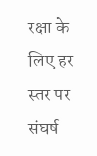रक्षा के लिए हर स्तर पर संघर्ष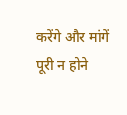करेंगे और मांगें पूरी न होने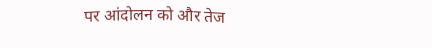पर आंदोलन को और तेज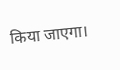किया जाएगा।